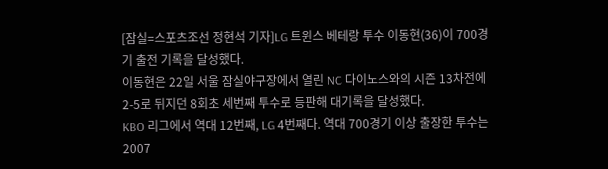[잠실=스포츠조선 정현석 기자]LG 트윈스 베테랑 투수 이동현(36)이 700경기 출전 기록을 달성했다.
이동현은 22일 서울 잠실야구장에서 열린 NC 다이노스와의 시즌 13차전에 2-5로 뒤지던 8회초 세번째 투수로 등판해 대기록을 달성했다.
KBO 리그에서 역대 12번째, LG 4번째다. 역대 700경기 이상 출장한 투수는 2007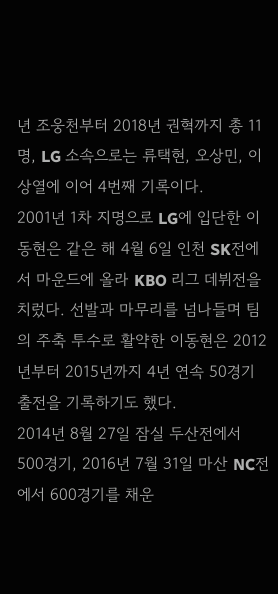년 조웅천부터 2018년 권혁까지 총 11명, LG 소속으로는 류택현, 오상민, 이상열에 이어 4번째 기록이다.
2001년 1차 지명으로 LG에 입단한 이동현은 같은 해 4월 6일 인천 SK전에서 마운드에 올라 KBO 리그 데뷔전을 치렀다. 선발과 마무리를 넘나들며 팀의 주축 투수로 활약한 이동현은 2012년부터 2015년까지 4년 연속 50경기 출전을 기록하기도 했다.
2014년 8월 27일 잠실 두산전에서 500경기, 2016년 7월 31일 마산 NC전에서 600경기를 채운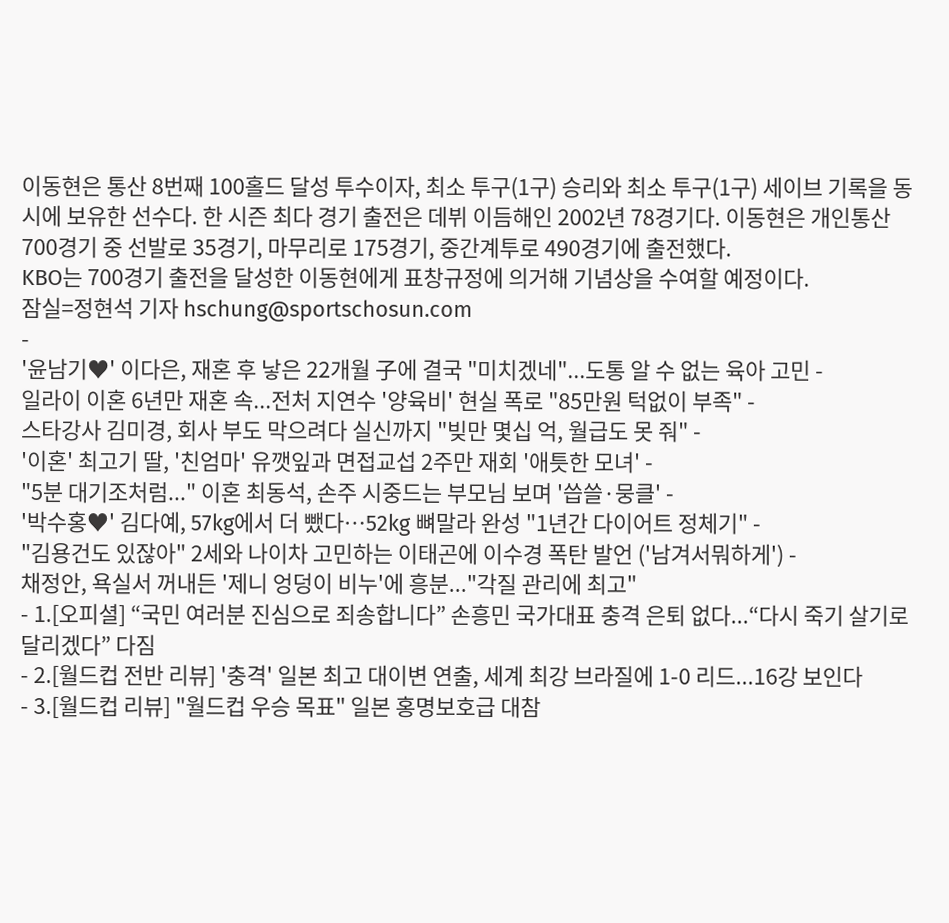이동현은 통산 8번째 100홀드 달성 투수이자, 최소 투구(1구) 승리와 최소 투구(1구) 세이브 기록을 동시에 보유한 선수다. 한 시즌 최다 경기 출전은 데뷔 이듬해인 2002년 78경기다. 이동현은 개인통산 700경기 중 선발로 35경기, 마무리로 175경기, 중간계투로 490경기에 출전했다.
KBO는 700경기 출전을 달성한 이동현에게 표창규정에 의거해 기념상을 수여할 예정이다.
잠실=정현석 기자 hschung@sportschosun.com
-
'윤남기♥' 이다은, 재혼 후 낳은 22개월 子에 결국 "미치겠네"...도통 알 수 없는 육아 고민 -
일라이 이혼 6년만 재혼 속...전처 지연수 '양육비' 현실 폭로 "85만원 턱없이 부족" -
스타강사 김미경, 회사 부도 막으려다 실신까지 "빚만 몇십 억, 월급도 못 줘" -
'이혼' 최고기 딸, '친엄마' 유깻잎과 면접교섭 2주만 재회 '애틋한 모녀' -
"5분 대기조처럼..." 이혼 최동석, 손주 시중드는 부모님 보며 '씁쓸·뭉클' -
'박수홍♥' 김다예, 57kg에서 더 뺐다…52kg 뼈말라 완성 "1년간 다이어트 정체기" -
"김용건도 있잖아" 2세와 나이차 고민하는 이태곤에 이수경 폭탄 발언 ('남겨서뭐하게') -
채정안, 욕실서 꺼내든 '제니 엉덩이 비누'에 흥분..."각질 관리에 최고"
- 1.[오피셜] “국민 여러분 진심으로 죄송합니다” 손흥민 국가대표 충격 은퇴 없다...“다시 죽기 살기로 달리겠다” 다짐
- 2.[월드컵 전반 리뷰] '충격' 일본 최고 대이변 연출, 세계 최강 브라질에 1-0 리드...16강 보인다
- 3.[월드컵 리뷰] "월드컵 우승 목표" 일본 홍명보호급 대참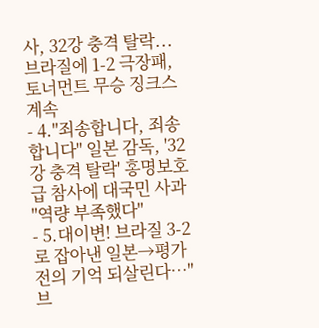사, 32강 충격 탈락...브라질에 1-2 극장패, 토너먼트 무승 징크스 계속
- 4."죄송합니다, 죄송합니다" 일본 감독, '32강 충격 탈락' 홍명보호급 참사에 대국민 사과 "역량 부족했다"
- 5.대이변! 브라질 3-2로 잡아낸 일본→평가전의 기억 되살린다…"브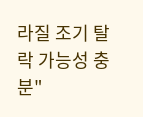라질 조기 탈락 가능성 충분"